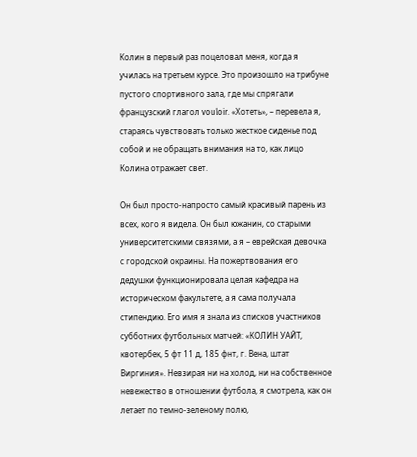Колин в первый раз поцеловал меня, когда я училась на третьем курсе. Это произошло на трибуне пустого спортивного зала, где мы спрягали французский глагол vouloir. «Хотеть», – перевела я, стараясь чувствовать только жесткое сиденье под собой и не обращать внимания на то, как лицо Колина отражает свет.

Он был просто-напросто самый красивый парень из всех, кого я видела. Он был южанин, со старыми университетскими связями, а я – еврейская девочка с городской окраины. На пожертвования его дедушки функционировала целая кафедра на историческом факультете, а я сама получала стипендию. Его имя я знала из списков участников субботних футбольных матчей: «КОЛИН УАЙТ, квотербек, 5 фт 11 д, 185 фнт, г. Вена, штат Виргиния». Невзирая ни на холод, ни на собственное невежество в отношении футбола, я смотрела, как он летает по темно-зеленому полю,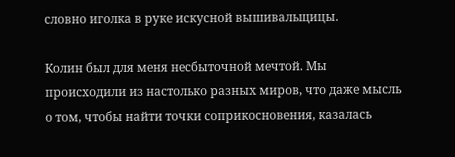словно иголка в руке искусной вышивальщицы.

Колин был для меня несбыточной мечтой. Мы происходили из настолько разных миров, что даже мысль о том, чтобы найти точки соприкосновения, казалась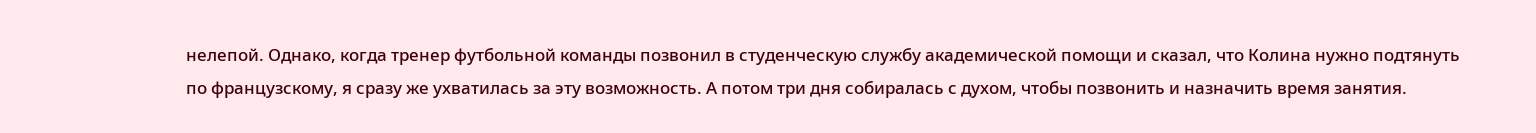нелепой. Однако, когда тренер футбольной команды позвонил в студенческую службу академической помощи и сказал, что Колина нужно подтянуть по французскому, я сразу же ухватилась за эту возможность. А потом три дня собиралась с духом, чтобы позвонить и назначить время занятия.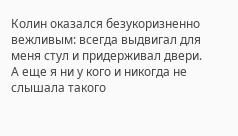Колин оказался безукоризненно вежливым: всегда выдвигал для меня стул и придерживал двери. А еще я ни у кого и никогда не слышала такого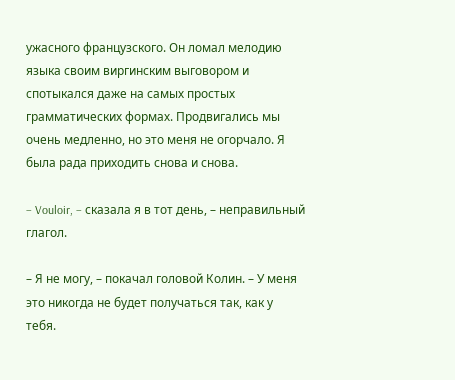ужасного французского. Он ломал мелодию языка своим виргинским выговором и спотыкался даже на самых простых грамматических формах. Продвигались мы очень медленно, но это меня не огорчало. Я была рада приходить снова и снова.

– Vouloir, – сказала я в тот день, – неправильный глагол.

– Я не могу, – покачал головой Колин. – У меня это никогда не будет получаться так, как у тебя.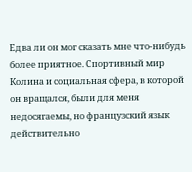Едва ли он мог сказать мне что-нибудь более приятное. Спортивный мир Колина и социальная сфера, в которой он вращался, были для меня недосягаемы, но французский язык действительно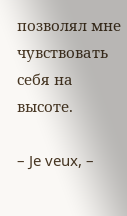позволял мне чувствовать себя на высоте.

– Je veux, –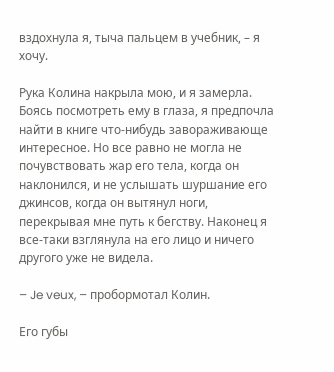вздохнула я, тыча пальцем в учебник, – я хочу.

Рука Колина накрыла мою, и я замерла. Боясь посмотреть ему в глаза, я предпочла найти в книге что-нибудь завораживающе интересное. Но все равно не могла не почувствовать жар его тела, когда он наклонился, и не услышать шуршание его джинсов, когда он вытянул ноги, перекрывая мне путь к бегству. Наконец я все-таки взглянула на его лицо и ничего другого уже не видела.

– Je veux, – пробормотал Колин.

Его губы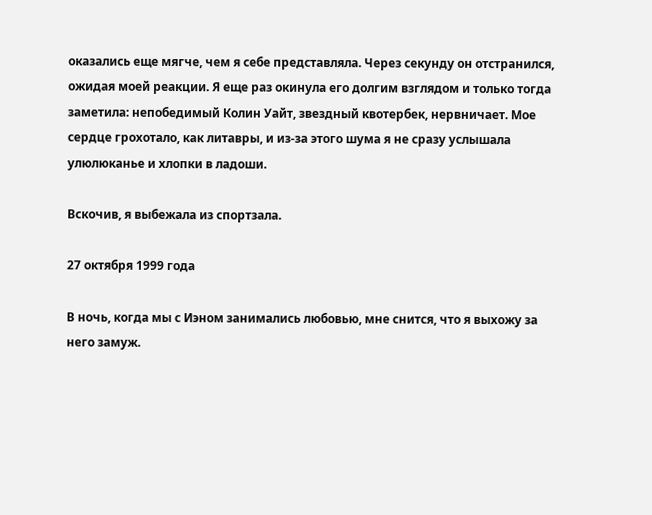оказались еще мягче, чем я себе представляла. Через секунду он отстранился, ожидая моей реакции. Я еще раз окинула его долгим взглядом и только тогда заметила: непобедимый Колин Уайт, звездный квотербек, нервничает. Мое сердце грохотало, как литавры, и из-за этого шума я не сразу услышала улюлюканье и хлопки в ладоши.

Вскочив, я выбежала из спортзала.

27 октября 1999 года

В ночь, когда мы с Иэном занимались любовью, мне снится, что я выхожу за него замуж.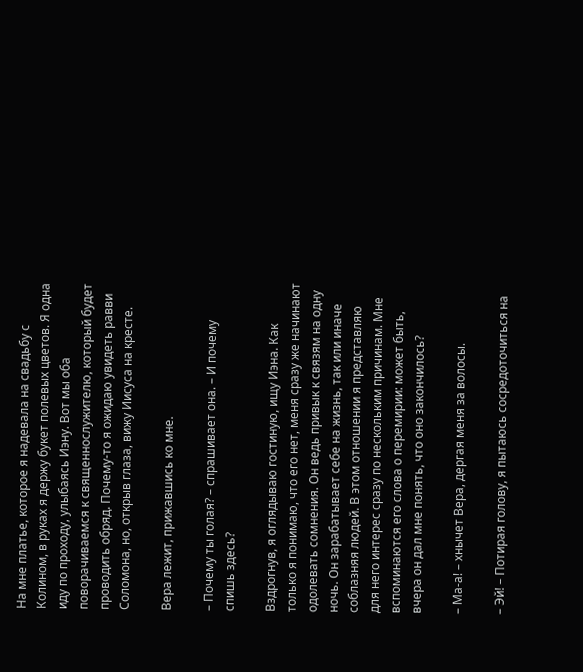На мне платье, которое я надевала на свадьбу с Колином, в руках я держу букет полевых цветов. Я одна иду по проходу, улыбаясь Иэну. Вот мы оба поворачиваемся к священнослужителю, который будет проводить обряд. Почему-то я ожидаю увидеть равви Соломона, но, открыв глаза, вижу Иисуса на кресте.

Вера лежит, прижавшись ко мне.

– Почему ты голая? – спрашивает она. – И почему спишь здесь?

Вздрогнув, я оглядываю гостиную, ищу Иэна. Как только я понимаю, что его нет, меня сразу же начинают одолевать сомнения. Он ведь привык к связям на одну ночь. Он зарабатывает себе на жизнь, так или иначе соблазняя людей. В этом отношении я представляю для него интерес сразу по нескольким причинам. Мне вспоминаются его слова о перемирии: может быть, вчера он дал мне понять, что оно закончилось?

– Ма-а! – хнычет Вера, дергая меня за волосы.

– Эй! – Потирая голову, я пытаюсь сосредоточиться на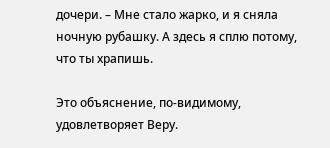дочери. – Мне стало жарко, и я сняла ночную рубашку. А здесь я сплю потому, что ты храпишь.

Это объяснение, по-видимому, удовлетворяет Веру.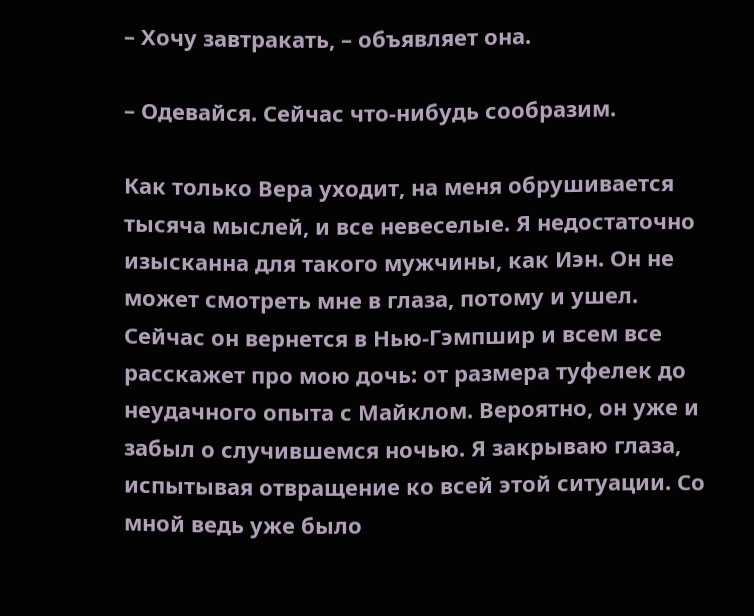– Хочу завтракать, – объявляет она.

– Одевайся. Сейчас что-нибудь сообразим.

Как только Вера уходит, на меня обрушивается тысяча мыслей, и все невеселые. Я недостаточно изысканна для такого мужчины, как Иэн. Он не может смотреть мне в глаза, потому и ушел. Сейчас он вернется в Нью-Гэмпшир и всем все расскажет про мою дочь: от размера туфелек до неудачного опыта с Майклом. Вероятно, он уже и забыл о случившемся ночью. Я закрываю глаза, испытывая отвращение ко всей этой ситуации. Со мной ведь уже было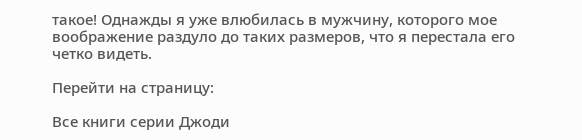такое! Однажды я уже влюбилась в мужчину, которого мое воображение раздуло до таких размеров, что я перестала его четко видеть.

Перейти на страницу:

Все книги серии Джоди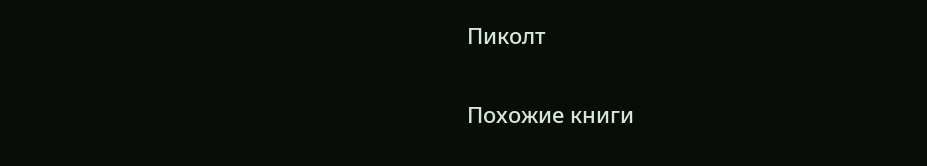Пиколт

Похожие книги